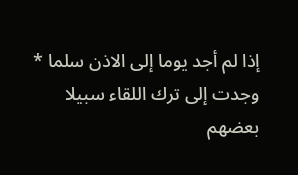إذا لم أجد يوما إلى الاذن سلما * وجدت إلى ترك اللقاء سبيلا
بعضهم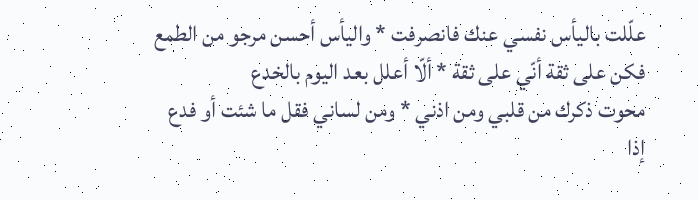علّلت باليأس نفسي عنك فانصرفت * واليأس أحسن مرجو من الطمع
فكن على ثقة أنّي على ثقة * ألّا أعلل بعد اليوم بالخدع
محوت ذكرك من قلبي ومن اذني * ومن لساني فقل ما شئت أو فدع
إذا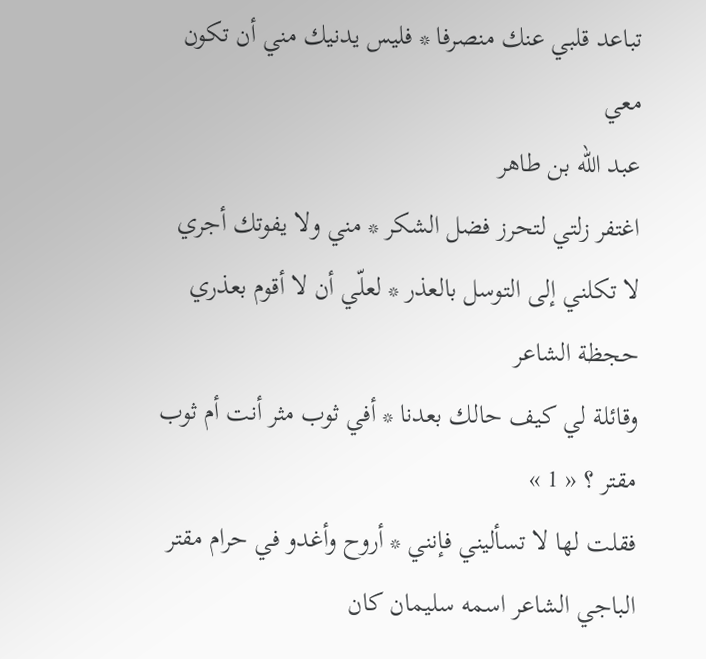تباعد قلبي عنك منصرفا * فليس يدنيك مني أن تكون معي
عبد اللّه بن طاهر
اغتفر زلتي لتحرز فضل الشكر * مني ولا يفوتك أجري
لا تكلني إلى التوسل بالعذر * لعلّي أن لا أقوم بعذري
حجظة الشاعر
وقائلة لي كيف حالك بعدنا * أفي ثوب مثر أنت أم ثوب مقتر ؟ « 1 »
فقلت لها لا تسأليني فإنني * أروح وأغدو في حرام مقتر
الباجي الشاعر اسمه سليمان كان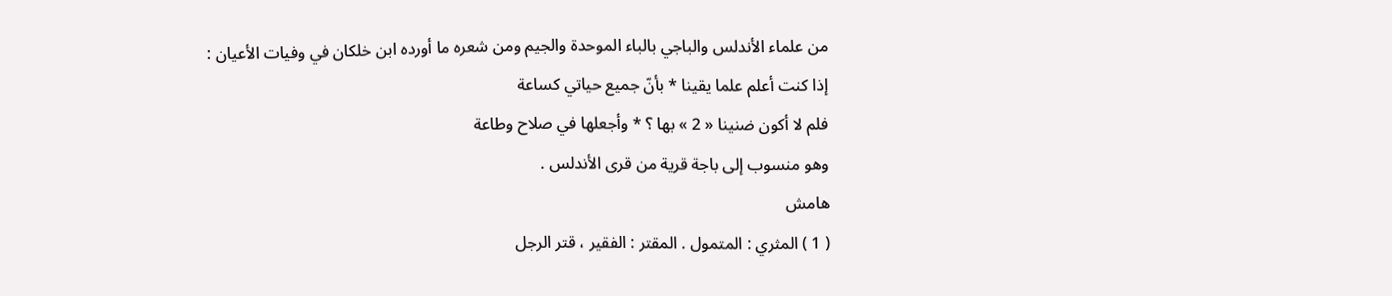من علماء الأندلس والباجي بالباء الموحدة والجيم ومن شعره ما أورده ابن خلكان في وفيات الأعيان :
إذا كنت أعلم علما يقينا * بأنّ جميع حياتي كساعة
فلم لا أكون ضنينا « 2 » بها ؟ * وأجعلها في صلاح وطاعة
وهو منسوب إلى باجة قرية من قرى الأندلس .
هامش
( 1 ) المثري : المتمول . المقتر : الفقير ، قتر الرجل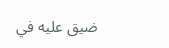ضيق عليه في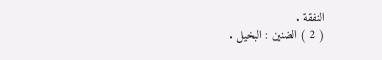النفقة .
( 2 ) الضنين : البخيل .